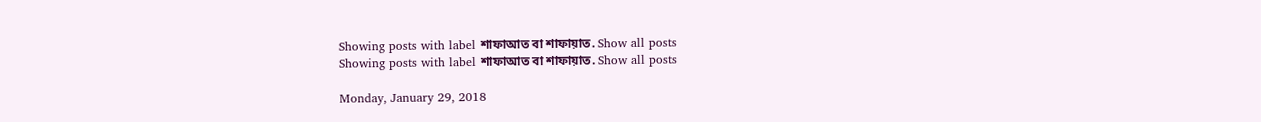Showing posts with label শাফাআত বা শাফায়াত. Show all posts
Showing posts with label শাফাআত বা শাফায়াত. Show all posts

Monday, January 29, 2018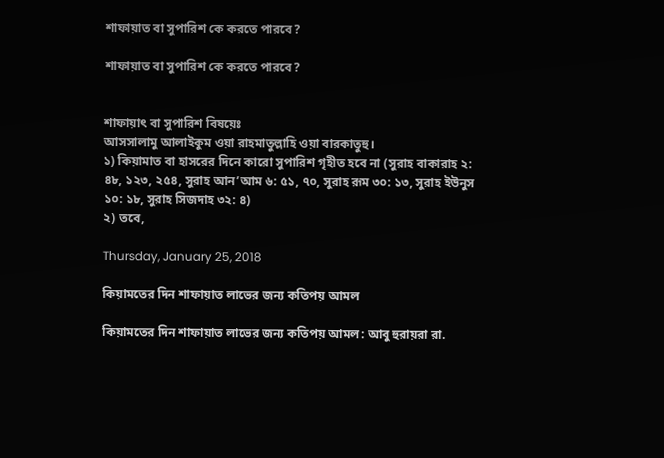শাফায়াত বা সুপারিশ কে করতে পারবে?

শাফায়াত বা সুপারিশ কে করতে পারবে?


শাফায়াৎ বা সুপারিশ বিষয়েঃ
আসসালামু আলাইকুম ওয়া রাহমাতুল্লাহি ওয়া বারকাতুহু।
১) কিয়ামাত বা হাসরের দিনে কারো সুপারিশ গৃহীত হবে না (সুরাহ বাকারাহ ২: ৪৮, ১২৩, ২৫৪, সুরাহ আন’আম ৬: ৫১, ৭০, সুরাহ রূম ৩০: ১৩, সুরাহ ইউনুস ১০: ১৮, সুরাহ সিজদাহ ৩২: ৪)
২) তবে,

Thursday, January 25, 2018

কিয়ামতের দিন শাফায়াত লাভের জন্য কতিপয় আমল

কিয়ামতের দিন শাফায়াত লাভের জন্য কতিপয় আমল: আবু হুরায়রা রা.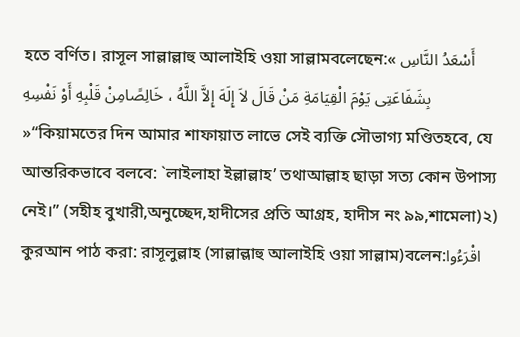হতে বর্ণিত। রাসূল সাল্লাল্লাহু আলাইহি ওয়া সাল্লামবলেছেন:« أَسْعَدُ النَّاسِ بِشَفَاعَتِى يَوْمَ الْقِيَامَةِ مَنْ قَالَ لاَ إِلَهَ إِلاَّ اللَّهُ ، خَالِصًامِنْ قَلْبِهِ أَوْ نَفْسِهِ »“কিয়ামতের দিন আমার শাফায়াত লাভে সেই ব্যক্তি সৌভাগ্য মণ্ডিতহবে, যে আন্তরিকভাবে বলবে: `লাইলাহা ইল্লাল্লাহ’ তথাআল্লাহ ছাড়া সত্য কোন উপাস্য নেই।” (সহীহ বুখারী,অনুচ্ছেদ,হাদীসের প্রতি আগ্রহ, হাদীস নং ৯৯,শামেলা)২) কুরআন পাঠ করা: রাসূলুল্লাহ (সাল্লাল্লাহু আলাইহি ওয়া সাল্লাম)বলেন:اقْرَءُوا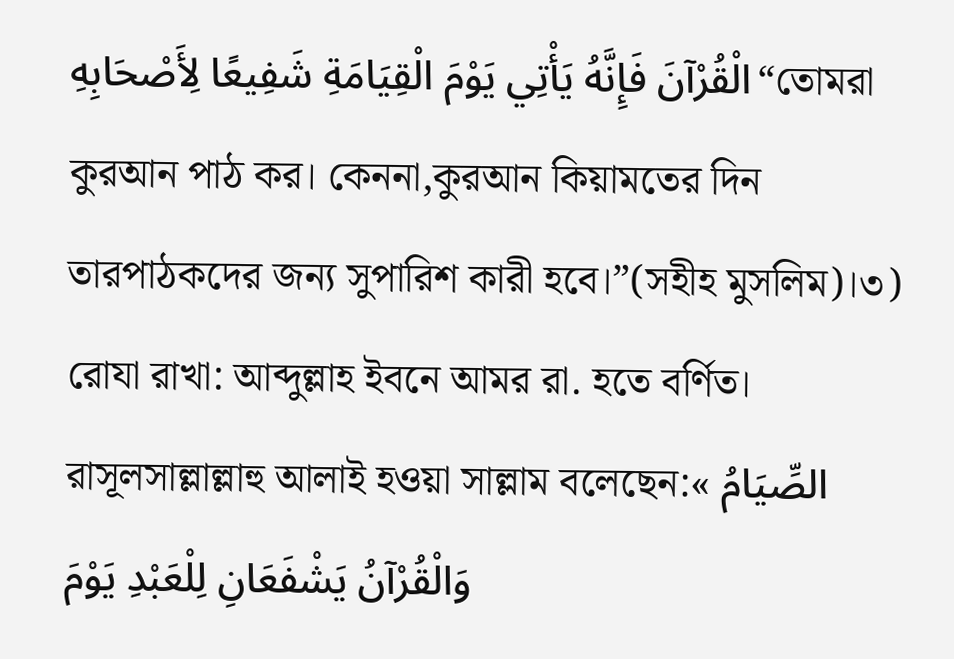الْقُرْآنَ فَإِنَّهُ يَأْتِي يَوْمَ الْقِيَامَةِ شَفِيعًا لِأَصْحَابِهِ“তোমরা কুরআন পাঠ কর। কেননা,কুরআন কিয়ামতের দিন তারপাঠকদের জন্য সুপারিশ কারী হবে।”(সহীহ মুসলিম)।৩) রোযা রাখা: আব্দুল্লাহ ইবনে আমর রা. হতে বর্ণিত। রাসূলসাল্লাল্লাহু আলাই হওয়া সাল্লাম বলেছেন:« الصِّيَامُ وَالْقُرْآنُ يَشْفَعَانِ لِلْعَبْدِ يَوْمَ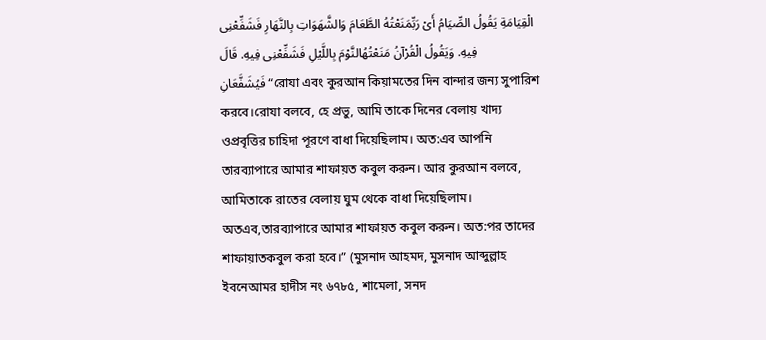الْقِيَامَةِ يَقُولُ الصِّيَامُ أَىْ رَبِّمَنَعْتُهُ الطَّعَامَ وَالشَّهَوَاتِ بِالنَّهَارِ فَشَفِّعْنِى فِيهِ. وَيَقُولُ الْقُرْآنُ مَنَعْتُهُالنَّوْمَ بِاللَّيْلِ فَشَفِّعْنِى فِيهِ. قَالَ فَيُشَفَّعَانِ“রোযা এবং কুরআন কিয়ামতের দিন বান্দার জন্য সুপারিশ করবে।রোযা বলবে, হে প্রভু, আমি তাকে দিনের বেলায় খাদ্য ওপ্রবৃত্তির চাহিদা পূরণে বাধা দিয়েছিলাম। অত:এব আপনি তারব্যাপারে আমার শাফায়ত কবুল করুন। আর কুরআন বলবে, আমিতাকে রাতের বেলায় ঘুম থেকে বাধা দিয়েছিলাম। অতএব,তারব্যাপারে আমার শাফায়ত কবুল করুন। অত:পর তাদের শাফায়াতকবুল করা হবে।” (মুসনাদ আহমদ, মুসনাদ আব্দুল্লাহ ইবনেআমর হাদীস নং ৬৭৮৫, শামেলা, সনদ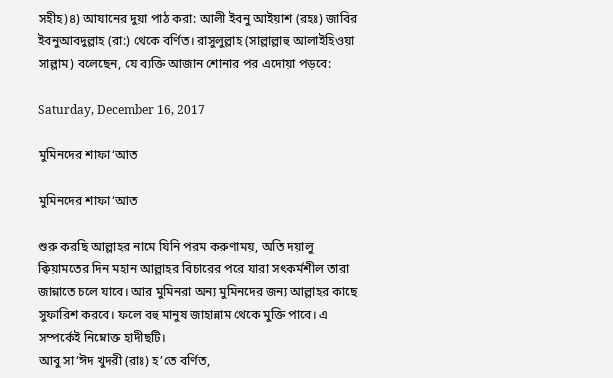সহীহ)৪) আযানের দুয়া পাঠ করা: আলী ইবনু আইয়াশ (রহঃ) জাবির ইবনুআবদুল্লাহ (রা:) থেকে বর্ণিত। রাসুলুল্লাহ (সাল্লাল্লাহু আলাইহিওয়া সাল্লাম) বলেছেন, যে ব্যক্তি আজান শোনার পর এদোয়া পড়বে:

Saturday, December 16, 2017

মুমিনদের শাফা‘আত

মুমিনদের শাফা‘আত

শুরু করছি আল্লাহর নামে যিনি পরম করুণাময়, অতি দয়ালু
ক্বিয়ামতের দিন মহান আল্লাহর বিচারের পরে যারা সৎকর্মশীল তারা জান্নাতে চলে যাবে। আর মুমিনরা অন্য মুমিনদের জন্য আল্লাহর কাছে সুফারিশ করবে। ফলে বহু মানুষ জাহান্নাম থেকে মুক্তি পাবে। এ সম্পর্কেই নিম্নোক্ত হাদীছটি।
আবু সা‘ঈদ খুদরী (রাঃ) হ’তে বর্ণিত,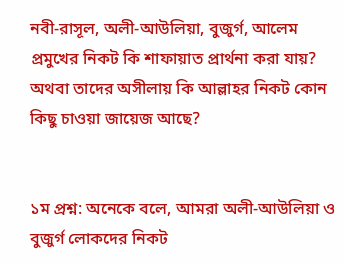নবী-রাসূল, অলী-আউলিয়া, বুজুর্গ, আলেম প্রমুখের নিকট কি শাফায়াত প্রার্থনা করা যায়? অথবা তাদের অসীলায় কি আল্লাহর নিকট কোন কিছু চাওয়া জায়েজ আছে?


১ম প্রশ্ন: অনেকে বলে, আমরা অলী-আউলিয়া ও বুজুর্গ লোকদের নিকট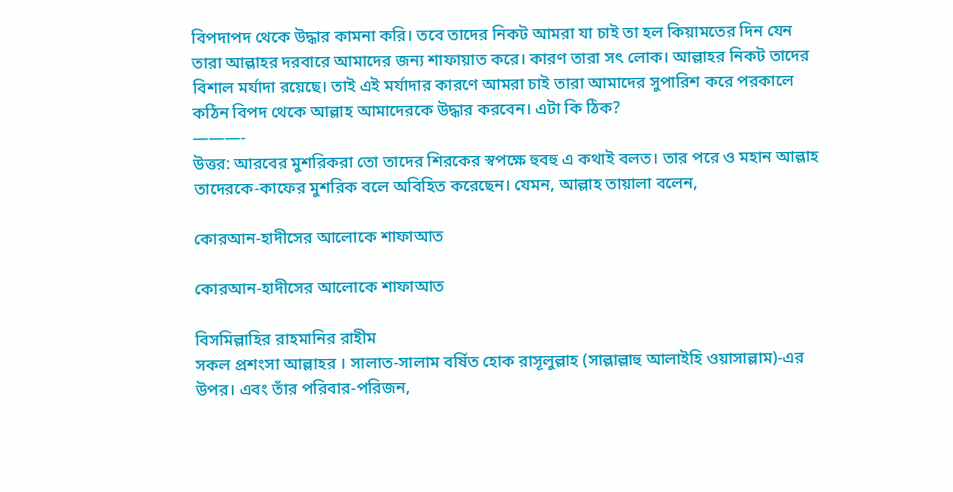বিপদাপদ থেকে উদ্ধার কামনা করি। তবে তাদের নিকট আমরা যা চাই তা হল কিয়ামতের দিন যেন তারা আল্লাহর দরবারে আমাদের জন্য শাফায়াত করে। কারণ তারা সৎ লোক। আল্লাহর নিকট তাদের বিশাল মর্যাদা রয়েছে। তাই এই মর্যাদার কারণে আমরা চাই তারা আমাদের সুপারিশ করে পরকালে কঠিন বিপদ থেকে আল্লাহ আমাদেরকে উদ্ধার করবেন। এটা কি ঠিক?
———-
উত্তর: আরবের মুশরিকরা তো তাদের শিরকের স্বপক্ষে হুবহু এ কথাই বলত। তার পরে ও মহান আল্লাহ তাদেরকে-কাফের মুশরিক বলে অবিহিত করেছেন। যেমন, আল্লাহ তায়ালা বলেন,

কোরআন-হাদীসের আলোকে শাফাআত

কোরআন-হাদীসের আলোকে শাফাআত

বিসমিল্লাহির রাহমানির রাহীম
সকল প্রশংসা আল্লাহর । সালাত-সালাম বর্ষিত হোক রাসূলুল্লাহ (সাল্লাল্লাহু আলাইহি ওয়াসাল্লাম)-এর উপর। এবং তাঁর পরিবার-পরিজন,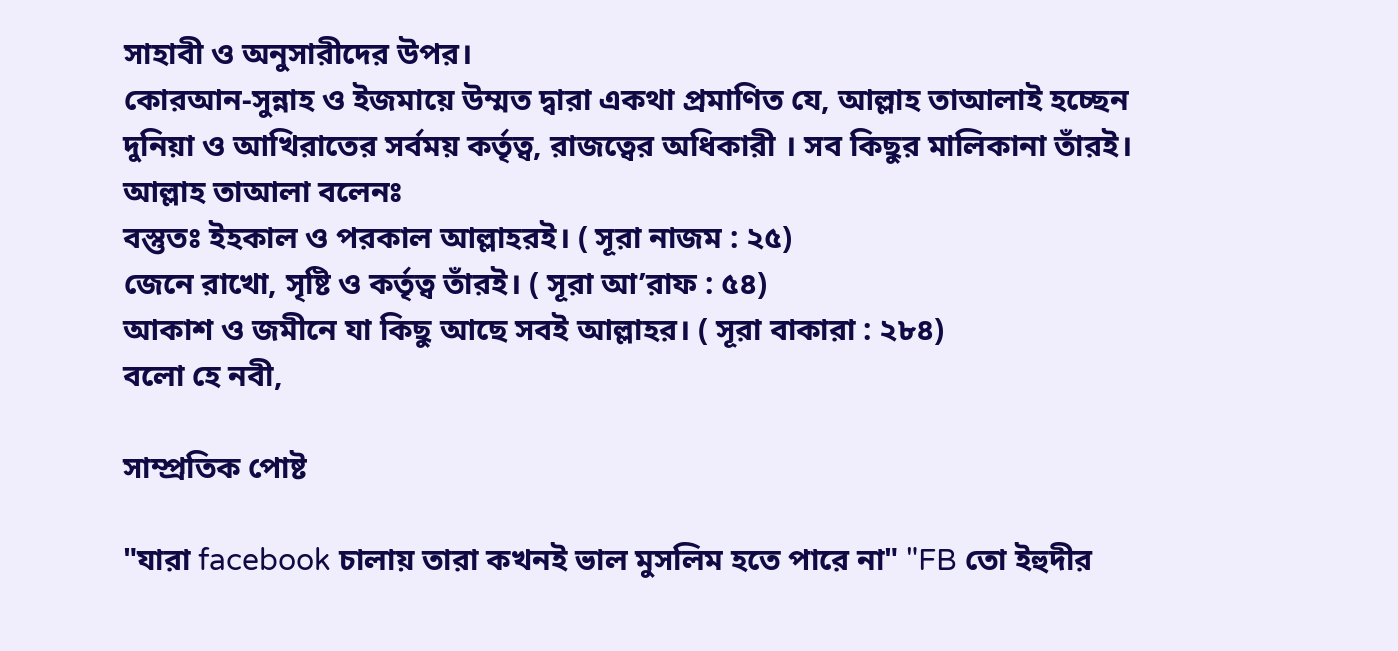সাহাবী ও অনুসারীদের উপর।
কোরআন-সুন্নাহ ও ইজমায়ে উম্মত দ্বারা একথা প্রমাণিত যে, আল্লাহ তাআলাই হচ্ছেন দুনিয়া ও আখিরাতের সর্বময় কর্তৃত্ব, রাজত্বের অধিকারী । সব কিছুর মালিকানা তাঁরই।
আল্লাহ তাআলা বলেনঃ
বস্তুতঃ ইহকাল ও পরকাল আল্লাহরই। ( সূরা নাজম : ২৫)
জেনে রাখো, সৃষ্টি ও কর্তৃত্ব তাঁরই। ( সূরা আ’রাফ : ৫৪)
আকাশ ও জমীনে যা কিছু আছে সবই আল্লাহর। ( সূরা বাকারা : ২৮৪)
বলো হে নবী,

সাম্প্রতিক পোষ্ট

"যারা facebook চালায় তারা কখনই ভাল মুসলিম হতে পারে না" "FB তো ইহুদীর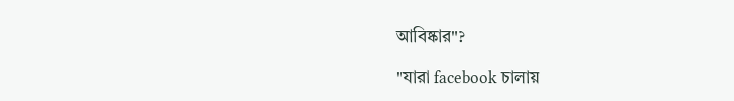আবিষ্কার"?

"যারা facebook চালায়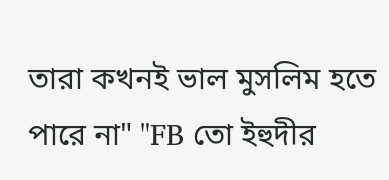তারা কখনই ভাল মুসলিম হতে পারে না" "FB তো ইহুদীর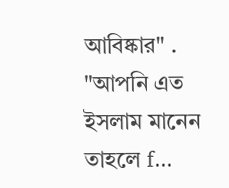আবিষ্কার" . "আপনি এত ইসলাম মানেন তাহলে f...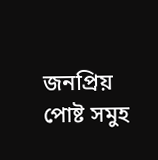জনপ্রিয় পোষ্ট সমুহ